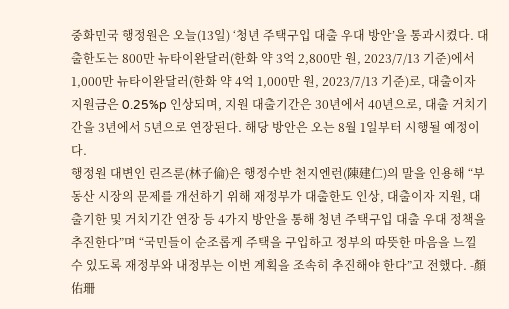중화민국 행정원은 오늘(13일) ‘청년 주택구입 대출 우대 방안’을 통과시켰다. 대출한도는 800만 뉴타이완달러(한화 약 3억 2,800만 원, 2023/7/13 기준)에서 1,000만 뉴타이완달러(한화 약 4억 1,000만 원, 2023/7/13 기준)로, 대출이자 지원금은 0.25%p 인상되며, 지원 대출기간은 30년에서 40년으로, 대출 거치기간을 3년에서 5년으로 연장된다. 해당 방안은 오는 8월 1일부터 시행될 예정이다.
행정원 대변인 린즈룬(林子倫)은 행정수반 천지엔런(陳建仁)의 말을 인용해 “부동산 시장의 문제를 개선하기 위해 재정부가 대출한도 인상, 대출이자 지원, 대출기한 및 거치기간 연장 등 4가지 방안을 통해 청년 주택구입 대출 우대 정책을 추진한다”며 “국민들이 순조롭게 주택을 구입하고 정부의 따뜻한 마음을 느낄 수 있도록 재정부와 내정부는 이번 계획을 조속히 추진해야 한다”고 전했다. -顏佑珊